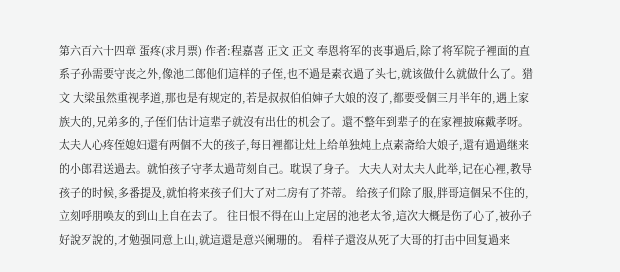第六百六十四章 蛋疼(求月票) 作者:程嘉喜 正文 正文 奉恩将军的丧事過后,除了将军院子裡面的直系子孙需要守丧之外,像池二郎他们這样的子侄,也不過是素衣過了头七,就该做什么就做什么了。猎文 大梁虽然重视孝道,那也是有规定的,若是叔叔伯伯婶子大娘的沒了,都要受個三月半年的,遇上家族大的,兄弟多的,子侄们估计這辈子就沒有出仕的机会了。還不整年到辈子的在家裡披麻戴孝呀。 太夫人心疼侄媳妇還有两個不大的孩子,每日裡都让灶上给单独炖上点素斋给大娘子,還有過過继来的小郎君送過去。就怕孩子守孝太過苛刻自己。耽误了身子。 大夫人对太夫人此举,记在心裡,教导孩子的时候,多番提及,就怕将来孩子们大了对二房有了芥蒂。 给孩子们除了服,胖哥這個呆不住的,立刻呼朋唤友的到山上自在去了。 往日恨不得在山上定居的池老太爷,這次大概是伤了心了,被孙子好說歹說的,才勉强同意上山,就這還是意兴阑珊的。 看样子還沒从死了大哥的打击中回复過来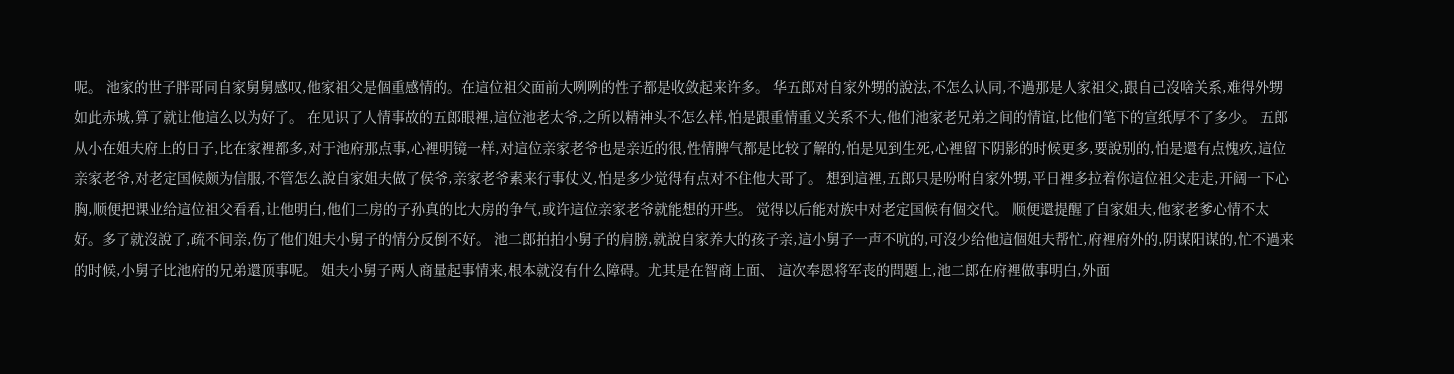呢。 池家的世子胖哥同自家舅舅感叹,他家祖父是個重感情的。在這位祖父面前大咧咧的性子都是收敛起来许多。 华五郎对自家外甥的說法,不怎么认同,不過那是人家祖父,跟自己沒啥关系,难得外甥如此赤城,算了就让他這么以为好了。 在见识了人情事故的五郎眼裡,這位池老太爷,之所以精神头不怎么样,怕是跟重情重义关系不大,他们池家老兄弟之间的情谊,比他们笔下的宣纸厚不了多少。 五郎从小在姐夫府上的日子,比在家裡都多,对于池府那点事,心裡明镜一样,对這位亲家老爷也是亲近的很,性情脾气都是比较了解的,怕是见到生死,心裡留下阴影的时候更多,要說别的,怕是還有点愧疚,這位亲家老爷,对老定国候颇为信服,不管怎么說自家姐夫做了侯爷,亲家老爷素来行事仗义,怕是多少觉得有点对不住他大哥了。 想到這裡,五郎只是吩咐自家外甥,平日裡多拉着你這位祖父走走,开阔一下心胸,顺便把课业给這位祖父看看,让他明白,他们二房的子孙真的比大房的争气,或许這位亲家老爷就能想的开些。 觉得以后能对族中对老定国候有個交代。 顺便還提醒了自家姐夫,他家老爹心情不太好。多了就沒說了,疏不间亲,伤了他们姐夫小舅子的情分反倒不好。 池二郎拍拍小舅子的肩膀,就說自家养大的孩子亲,這小舅子一声不吭的,可沒少给他這個姐夫帮忙,府裡府外的,阴谋阳谋的,忙不過来的时候,小舅子比池府的兄弟還顶事呢。 姐夫小舅子两人商量起事情来,根本就沒有什么障碍。尤其是在智商上面、 這次奉恩将军丧的問題上,池二郎在府裡做事明白,外面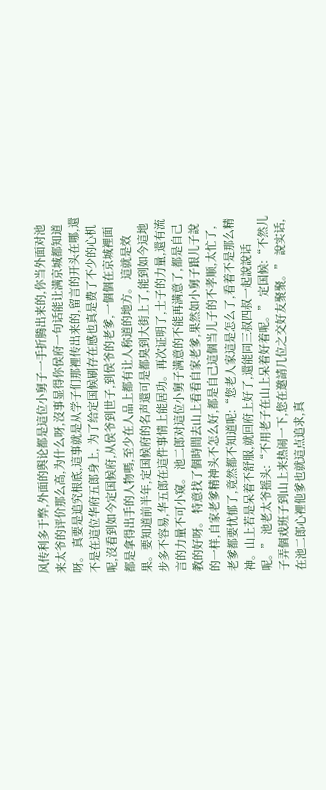风传利多于弊,外面的舆论都是這位小舅子一手折腾出来的,你当外面对池来太爷的评价那么高,为什么呀,沒事显得你侯府一句话能让满京城都知道呀。 真要是追究根底,這事就是从学子们那裡传出来的,留言的开头在哪,還不是在這位华府五郎身上, 为了给定国候刷存在感也真是费了不少的心机呢,沒看到如今定国候府,从侯爷到世子,到侯爷的老爹,一個個在京城裡面都是拿得出手的人物嗎,至少在人品上都有让人称道的地方。 這就是效果。要知道前半年,定国候府的名声還可是都臭到大街上了,能到如今這地步多不容易,华五郎在這件事情上能居功。再次证明了,士子的力量,還有流言的力量不可小窥。 池二郎对這位小舅子满意的不能再满意了,都是自己教的好呀。 特意找了個時間去山上看看自家老爹,果然如小舅子跟儿子說的一样,自家老爹精神头不怎么好,都是自己這個当儿子的不孝顺,太忙了,老爹都要忧郁了,竟然都不知道呢:“您老人家這是怎么了,看着不是那么精神。山上若是呆着不舒服,就回府上好了,還能同三叔四叔一起說說话呢。” 池老太爷摇头:“不用老子在山上呆着好着呢。” 定国候:“不然儿子弄個戏班子到山上来热闹一下,您在邀請几位之交好友聚聚。” 說实话,在池二郎心裡他爹也就這点追求,真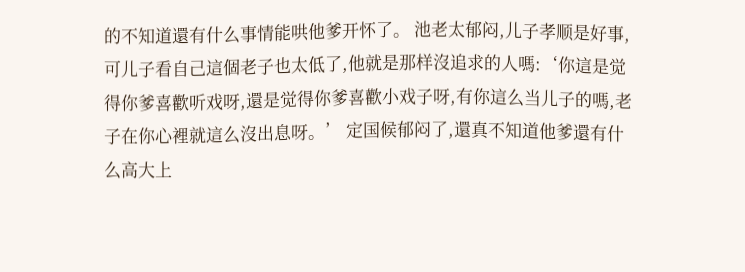的不知道還有什么事情能哄他爹开怀了。 池老太郁闷,儿子孝顺是好事,可儿子看自己這個老子也太低了,他就是那样沒追求的人嗎:‘你這是觉得你爹喜歡听戏呀,還是觉得你爹喜歡小戏子呀,有你這么当儿子的嗎,老子在你心裡就這么沒出息呀。’ 定国候郁闷了,還真不知道他爹還有什么高大上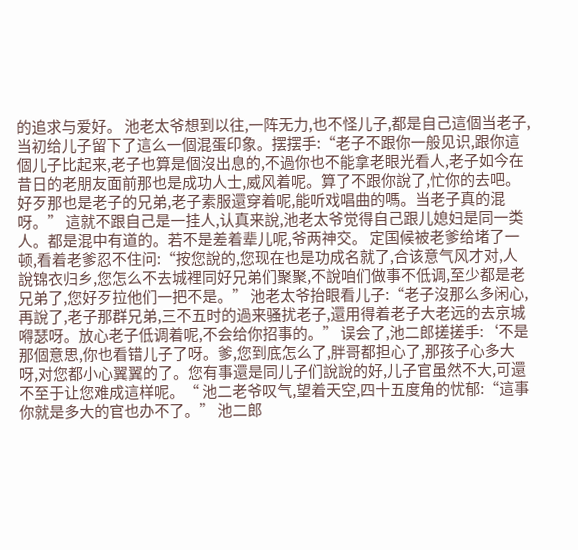的追求与爱好。 池老太爷想到以往,一阵无力,也不怪儿子,都是自己這個当老子,当初给儿子留下了這么一個混蛋印象。摆摆手:“老子不跟你一般见识,跟你這個儿子比起来,老子也算是個沒出息的,不過你也不能拿老眼光看人,老子如今在昔日的老朋友面前那也是成功人士,威风着呢。算了不跟你說了,忙你的去吧。好歹那也是老子的兄弟,老子素服還穿着呢,能听戏唱曲的嗎。当老子真的混呀。” 這就不跟自己是一挂人,认真来說,池老太爷觉得自己跟儿媳妇是同一类人。都是混中有道的。若不是差着辈儿呢,爷两神交。 定国候被老爹给堵了一顿,看着老爹忍不住问:“按您說的,您现在也是功成名就了,合该意气风才对,人說锦衣归乡,您怎么不去城裡同好兄弟们聚聚,不說咱们做事不低调,至少都是老兄弟了,您好歹拉他们一把不是。” 池老太爷抬眼看儿子:“老子沒那么多闲心,再說了,老子那群兄弟,三不五时的過来骚扰老子,還用得着老子大老远的去京城嘚瑟呀。放心老子低调着呢,不会给你招事的。” 误会了,池二郎搓搓手:‘不是那個意思,你也看错儿子了呀。爹,您到底怎么了,胖哥都担心了,那孩子心多大呀,对您都小心翼翼的了。您有事還是同儿子们說說的好,儿子官虽然不大,可還不至于让您难成這样呢。“ 池二老爷叹气,望着天空,四十五度角的忧郁:“這事你就是多大的官也办不了。” 池二郎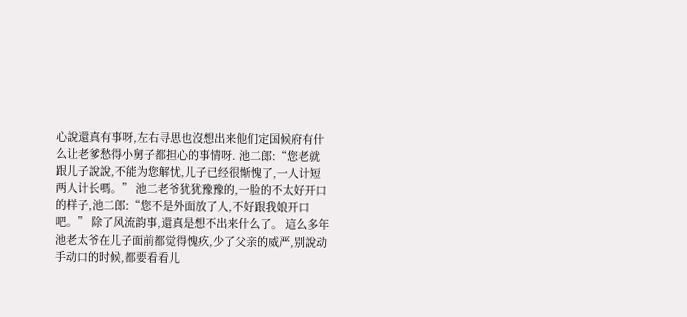心說還真有事呀,左右寻思也沒想出来他们定国候府有什么让老爹愁得小舅子都担心的事情呀. 池二郎:“您老就跟儿子說說,不能为您解忧,儿子已经很惭愧了,一人计短两人计长嗎。” 池二老爷犹犹豫豫的,一脸的不太好开口的样子,池二郎:“您不是外面放了人,不好跟我娘开口吧。” 除了风流韵事,還真是想不出来什么了。 這么多年池老太爷在儿子面前都觉得愧疚,少了父亲的威严,别說动手动口的时候,都要看看儿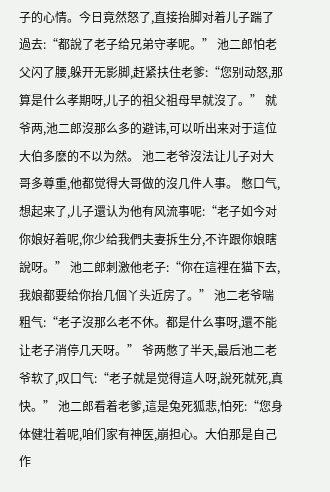子的心情。今日竟然怒了,直接抬脚对着儿子踹了過去:“都說了老子给兄弟守孝呢。” 池二郎怕老父闪了腰,躲开无影脚,赶紧扶住老爹:“您别动怒,那算是什么孝期呀,儿子的祖父祖母早就沒了。” 就爷两,池二郎沒那么多的避讳,可以听出来对于這位大伯多麽的不以为然。 池二老爷沒法让儿子对大哥多尊重,他都觉得大哥做的沒几件人事。 憋口气,想起来了,儿子還认为他有风流事呢:“老子如今对你娘好着呢,你少给我們夫妻拆生分,不许跟你娘瞎說呀。” 池二郎刺激他老子:“你在這裡在猫下去,我娘都要给你抬几個丫头近房了。” 池二老爷喘粗气:“老子沒那么老不休。都是什么事呀,還不能让老子消停几天呀。” 爷两憋了半天,最后池二老爷软了,叹口气:“老子就是觉得這人呀,說死就死,真快。” 池二郎看着老爹,這是兔死狐悲,怕死:“您身体健壮着呢,咱们家有神医,崩担心。大伯那是自己作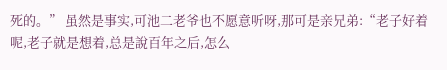死的。” 虽然是事实,可池二老爷也不愿意听呀,那可是亲兄弟:“老子好着呢,老子就是想着,总是說百年之后,怎么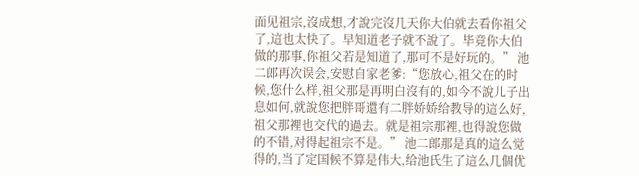面见祖宗,沒成想,才說完沒几天你大伯就去看你祖父了,這也太快了。早知道老子就不說了。毕竟你大伯做的那事,你祖父若是知道了,那可不是好玩的。” 池二郎再次误会,安慰自家老爹:“您放心,祖父在的时候,您什么样,祖父那是再明白沒有的,如今不說儿子出息如何,就說您把胖哥還有二胖娇娇给教导的這么好,祖父那裡也交代的過去。就是祖宗那裡,也得說您做的不错,对得起祖宗不是。” 池二郎那是真的這么觉得的,当了定国候不算是伟大,给池氏生了這么几個优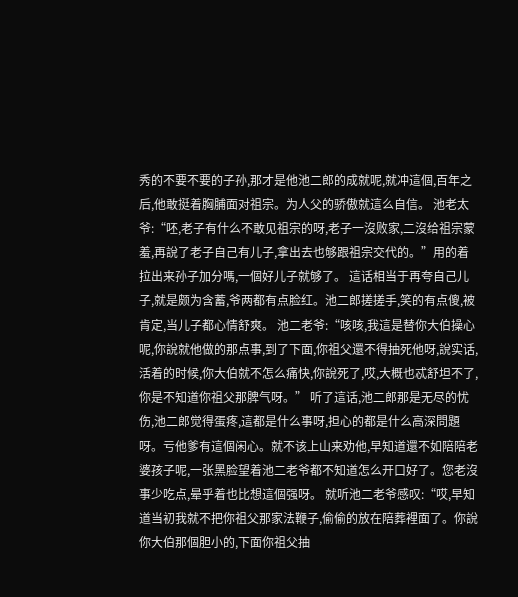秀的不要不要的子孙,那才是他池二郎的成就呢,就冲這個,百年之后,他敢挺着胸脯面对祖宗。为人父的骄傲就這么自信。 池老太爷:“呸,老子有什么不敢见祖宗的呀,老子一沒败家,二沒给祖宗蒙羞,再說了老子自己有儿子,拿出去也够跟祖宗交代的。”用的着拉出来孙子加分嗎,一個好儿子就够了。 這话相当于再夸自己儿子,就是颇为含蓄,爷两都有点脸红。池二郎搓搓手,笑的有点傻,被肯定,当儿子都心情舒爽。 池二老爷:“咳咳,我這是替你大伯操心呢,你說就他做的那点事,到了下面,你祖父還不得抽死他呀,說实话,活着的时候,你大伯就不怎么痛快,你說死了,哎,大概也忒舒坦不了,你是不知道你祖父那脾气呀。” 听了這话,池二郎那是无尽的忧伤,池二郎觉得蛋疼,這都是什么事呀,担心的都是什么高深問題呀。亏他爹有這個闲心。就不该上山来劝他,早知道還不如陪陪老婆孩子呢,一张黑脸望着池二老爷都不知道怎么开口好了。您老沒事少吃点,晕乎着也比想這個强呀。 就听池二老爷感叹:“哎,早知道当初我就不把你祖父那家法鞭子,偷偷的放在陪葬裡面了。你說你大伯那個胆小的,下面你祖父抽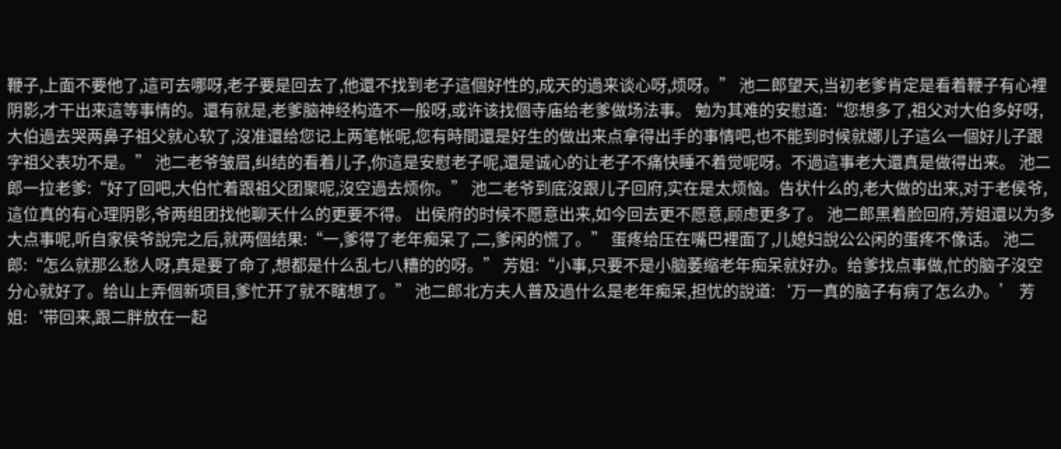鞭子,上面不要他了,這可去哪呀,老子要是回去了,他還不找到老子這個好性的,成天的過来谈心呀,烦呀。” 池二郎望天,当初老爹肯定是看着鞭子有心裡阴影,才干出来這等事情的。還有就是,老爹脑神经构造不一般呀,或许该找個寺庙给老爹做场法事。 勉为其难的安慰道:“您想多了,祖父对大伯多好呀,大伯過去哭两鼻子祖父就心软了,沒准還给您记上两笔帐呢,您有時間還是好生的做出来点拿得出手的事情吧,也不能到时候就娜儿子這么一個好儿子跟字祖父表功不是。” 池二老爷皱眉,纠结的看着儿子,你這是安慰老子呢,還是诚心的让老子不痛快睡不着觉呢呀。不過這事老大還真是做得出来。 池二郎一拉老爹:“好了回吧,大伯忙着跟祖父团聚呢,沒空過去烦你。” 池二老爷到底沒跟儿子回府,实在是太烦恼。告状什么的,老大做的出来,对于老侯爷,這位真的有心理阴影,爷两组团找他聊天什么的更要不得。 出侯府的时候不愿意出来,如今回去更不愿意,顾虑更多了。 池二郎黑着脸回府,芳姐還以为多大点事呢,听自家侯爷說完之后,就两個结果:“一,爹得了老年痴呆了,二,爹闲的慌了。” 蛋疼给压在嘴巴裡面了,儿媳妇說公公闲的蛋疼不像话。 池二郎:“怎么就那么愁人呀,真是要了命了,想都是什么乱七八糟的的呀。” 芳姐:“小事,只要不是小脑萎缩老年痴呆就好办。给爹找点事做,忙的脑子沒空分心就好了。给山上弄個新项目,爹忙开了就不瞎想了。” 池二郎北方夫人普及過什么是老年痴呆,担忧的說道:‘万一真的脑子有病了怎么办。’ 芳姐:‘带回来,跟二胖放在一起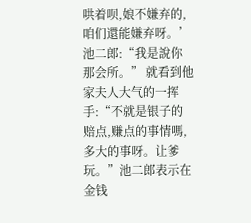哄着呗,娘不嫌弃的,咱们還能嫌弃呀。’ 池二郎:“我是說你那会所。” 就看到他家夫人大气的一挥手:“不就是银子的赔点,赚点的事情嗎,多大的事呀。让爹玩。”池二郎表示在金钱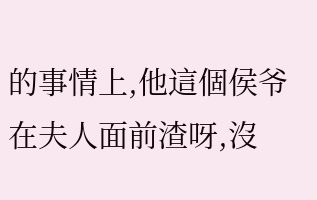的事情上,他這個侯爷在夫人面前渣呀,沒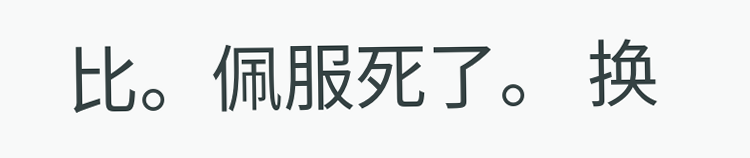比。佩服死了。 换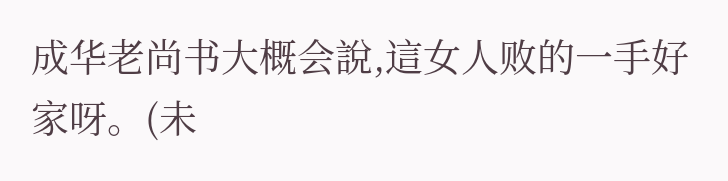成华老尚书大概会說,這女人败的一手好家呀。(未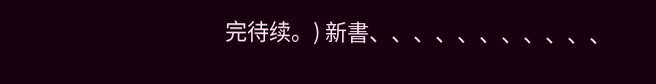完待续。) 新書、、、、、、、、、、、